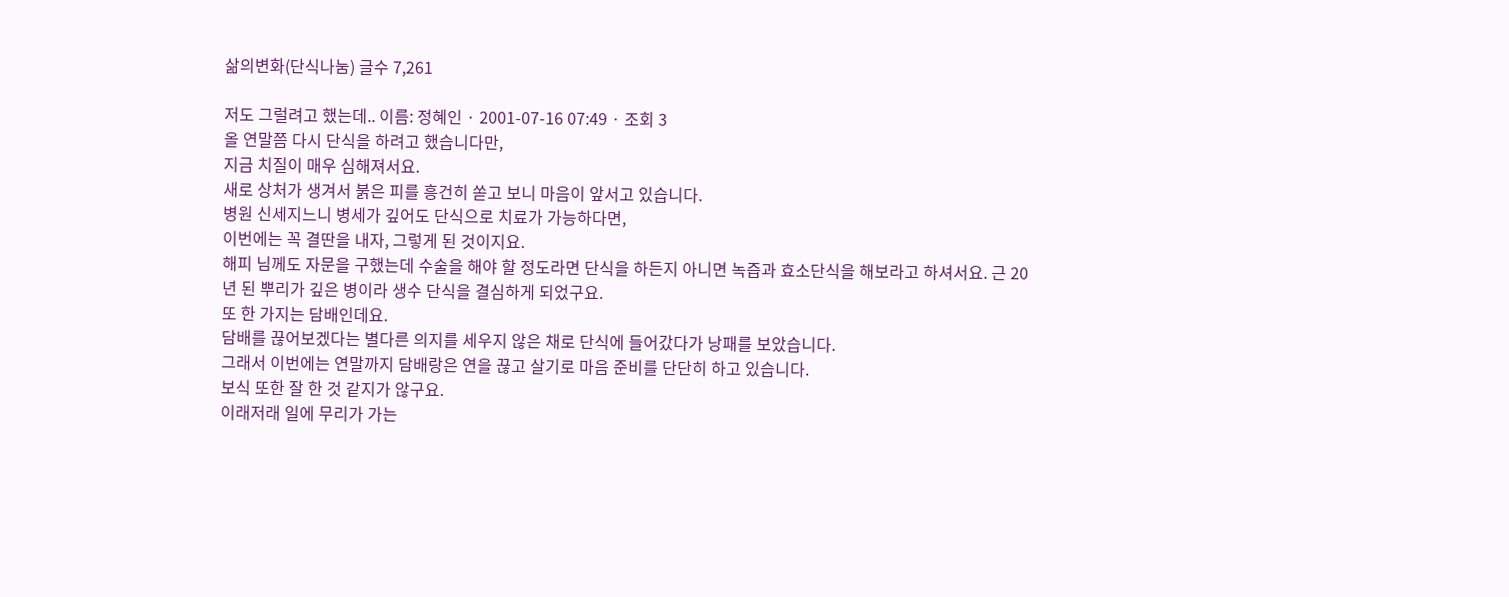삶의변화(단식나눔) 글수 7,261

저도 그럴려고 했는데.. 이름: 정혜인 · 2001-07-16 07:49 · 조회 3
올 연말쯤 다시 단식을 하려고 했습니다만,
지금 치질이 매우 심해져서요.
새로 상처가 생겨서 붉은 피를 흥건히 쏟고 보니 마음이 앞서고 있습니다.
병원 신세지느니 병세가 깊어도 단식으로 치료가 가능하다면,
이번에는 꼭 결딴을 내자, 그렇게 된 것이지요.
해피 님께도 자문을 구했는데 수술을 해야 할 정도라면 단식을 하든지 아니면 녹즙과 효소단식을 해보라고 하셔서요. 근 20년 된 뿌리가 깊은 병이라 생수 단식을 결심하게 되었구요.
또 한 가지는 담배인데요.
담배를 끊어보겠다는 별다른 의지를 세우지 않은 채로 단식에 들어갔다가 낭패를 보았습니다.
그래서 이번에는 연말까지 담배랑은 연을 끊고 살기로 마음 준비를 단단히 하고 있습니다.
보식 또한 잘 한 것 같지가 않구요.
이래저래 일에 무리가 가는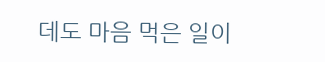데도 마음 먹은 일이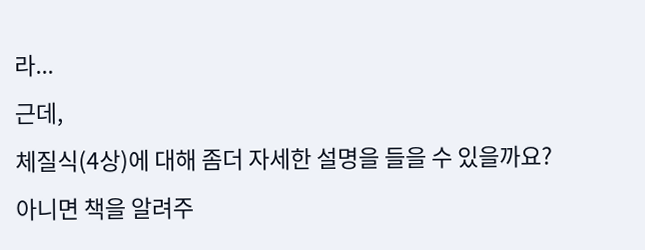라...
근데,
체질식(4상)에 대해 좀더 자세한 설명을 들을 수 있을까요?
아니면 책을 알려주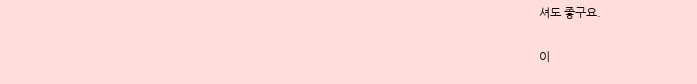셔도 좋구요.

이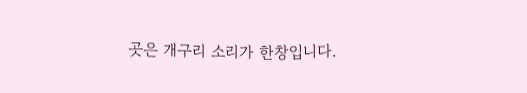곳은 개구리 소리가 한창입니다.